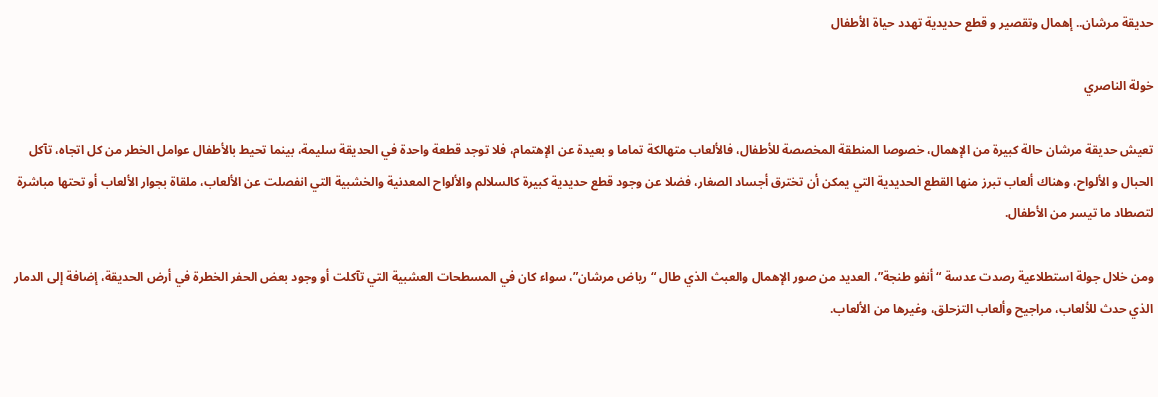حديقة مرشان.. إهمال وتقصير و قطع حديدية تهدد حياة الأطفال

خولة الناصري

تعيش حديقة مرشان حالة كبيرة من الإهمال، خصوصا المنطقة المخصصة للأطفال، فالألعاب متهالكة تماما و بعيدة عن الإهتمام، فلا توجد قطعة واحدة في الحديقة سليمة، بينما تحيط بالأطفال عوامل الخطر من كل اتجاه، تآكل الحبال و الألواح، وهناك ألعاب تبرز منها القطع الحديدية التي يمكن أن تخترق أجساد الصغار، فضلا عن وجود قطع حديدية كبيرة كالسلالم والألواح المعدنية والخشبية التي انفصلت عن الألعاب، ملقاة بجوار الألعاب أو تحتها مباشرة لتصطاد ما تيسر من الأطفال.

ومن خلال جولة استطلاعية رصدت عدسة “أنفو طنجة”، العديد من صور الإهمال والعبث الذي طال “رياض مرشان”، سواء كان في المسطحات العشبية التي تآكلت أو وجود بعض الحفر الخطرة في أرض الحديقة، إضافة إلى الدمار الذي حدث للألعاب، مراجيح وألعاب التزحلق، وغيرها من الألعاب.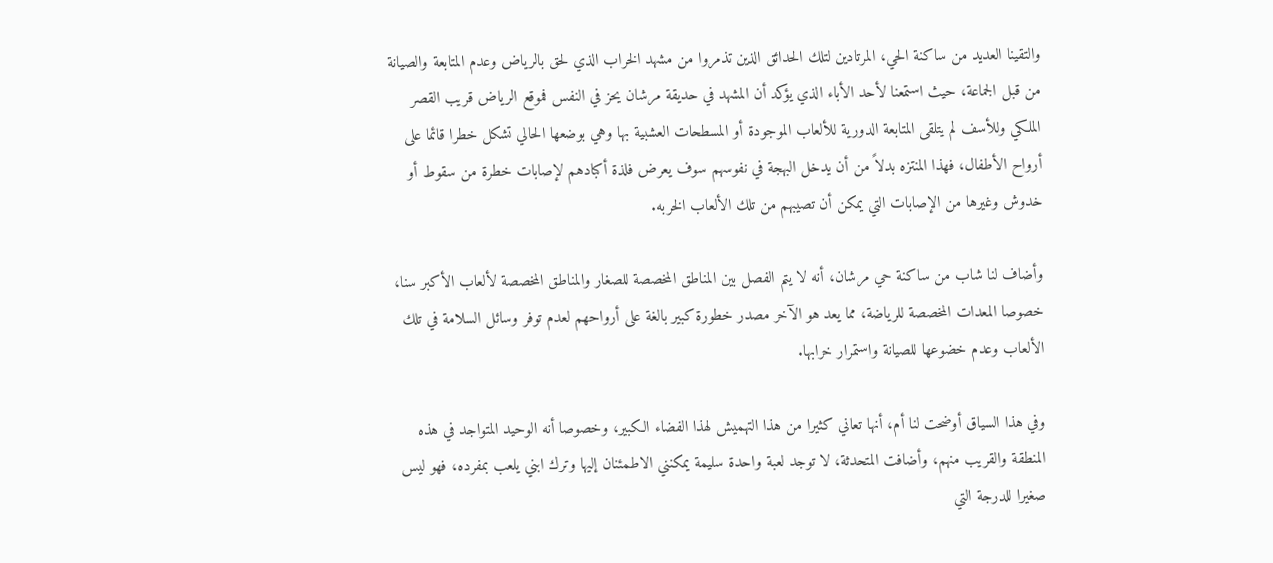والتقينا العديد من ساكنة الحي، المرتادين لتلك الحدائق الذين تذمروا من مشهد الخراب الذي لحق بالرياض وعدم المتابعة والصيانة من قبل الجماعة، حيث استمعنا لأحد الأباء الذي يؤكد أن المشهد في حديقة مرشان يحز في النفس فموقع الرياض قريب القصر الملكي وللأسف لم يتلقى المتابعة الدورية للألعاب الموجودة أو المسطحات العشبية بها وهي بوضعها الحالي تشكل خطرا قائما على أرواح الأطفال، فهذا المنتزه بدلاً من أن يدخل البهجة في نفوسهم سوف يعرض فلذة أكبادهم لإصابات خطرة من سقوط أو خدوش وغيرها من الإصابات التي يمكن أن تصيبهم من تلك الألعاب الخربه.

وأضاف لنا شاب من ساكنة حي مرشان، أنه لا يتم الفصل بين المناطق المخصصة للصغار والمناطق المخصصة لألعاب الأكبر سنا، خصوصا المعدات المخصصة للرياضة، مما يعد هو الآخر مصدر خطورة كبير بالغة على أرواحهم لعدم توفر وسائل السلامة في تلك الألعاب وعدم خضوعها للصيانة واستمرار خرابها.

وفي هذا السياق أوضحت لنا أم، أنها تعاني كثيرا من هذا التهميش لهذا الفضاء الكبير، وخصوصا أنه الوحيد المتواجد في هذه المنطقة والقريب منهم، وأضافت المتحدثة، لا توجد لعبة واحدة سليمة يمكنني الاطمئنان إليها وترك ابني يلعب بمفرده، فهو ليس صغيرا للدرجة التي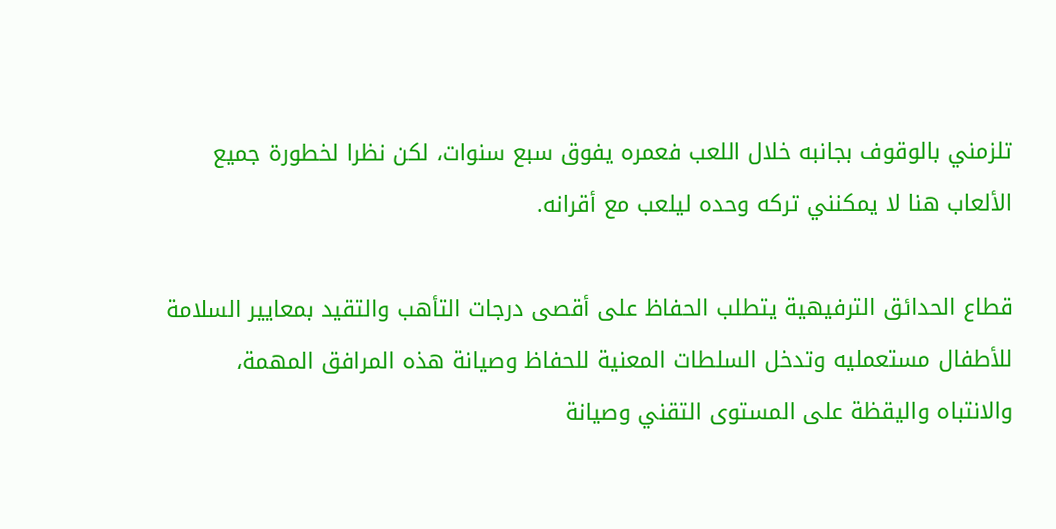تلزمني بالوقوف بجانبه خلال اللعب فعمره يفوق سبع سنوات، لكن نظرا لخطورة جميع الألعاب هنا لا يمكنني تركه وحده ليلعب مع أقرانه.

قطاع الحدائق الترفيهية يتطلب الحفاظ على أقصى درجات التأهب والتقيد بمعايير السلامة للأطفال مستعمليه وتدخل السلطات المعنية للحفاظ وصيانة هذه المرافق المهمة، والانتباه واليقظة على المستوى التقني وصيانة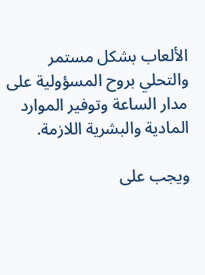الألعاب بشكل مستمر والتحلي بروح المسؤولية على مدار الساعة وتوفير الموارد المادية والبشرية اللازمة.

ويجب على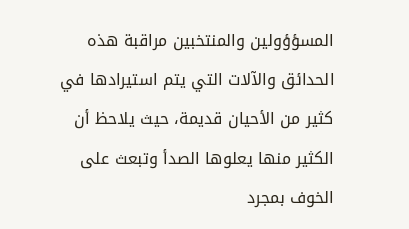المسؤؤولين والمنتخبين مراقبة هذه الحدائق والآلات التي يتم استيرادها في كثير من الأحيان قديمة، حيث يلاحظ أن الكثير منها يعلوها الصدأ وتبعث على الخوف بمجرد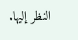النظر إليها.